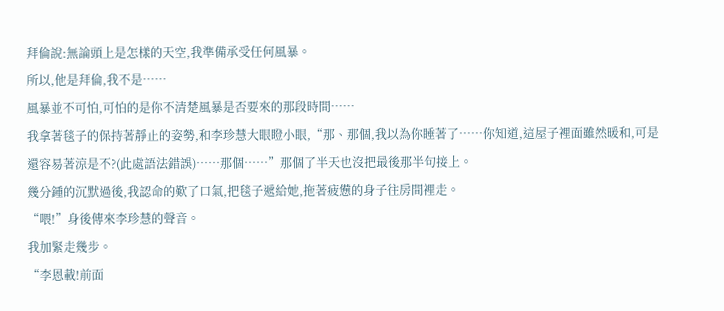拜倫說:無論頭上是怎樣的天空,我準備承受任何風暴。
所以,他是拜倫,我不是……
風暴並不可怕,可怕的是你不清楚風暴是否要來的那段時間……
我拿著毯子的保持著靜止的姿勢,和李珍慧大眼瞪小眼,“那、那個,我以為你睡著了……你知道,這屋子裡面雖然暖和,可是還容易著涼是不?(此處語法錯誤)……那個……”那個了半天也沒把最後那半句接上。
幾分鍾的沉默過後,我認命的歎了口氣,把毯子遞給她,拖著疲憊的身子往房間裡走。
“喂!”身後傳來李珍慧的聲音。
我加緊走幾步。
“李恩載!前面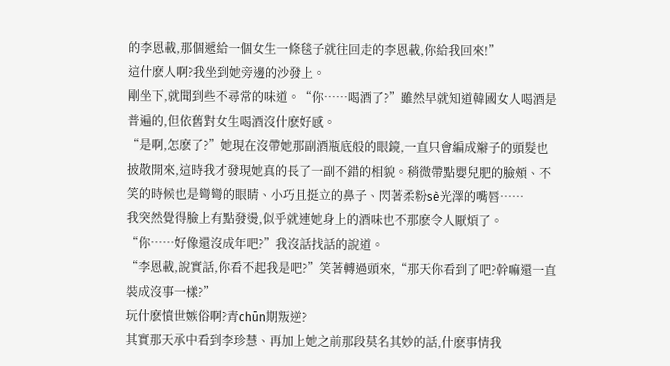的李恩載,那個遞給一個女生一條毯子就往回走的李恩載,你給我回來!”
這什麽人啊?我坐到她旁邊的沙發上。
剛坐下,就聞到些不尋常的味道。“你……喝酒了?”雖然早就知道韓國女人喝酒是普遍的,但依舊對女生喝酒沒什麽好感。
“是啊,怎麽了?”她現在沒帶她那副酒瓶底般的眼鏡,一直只會編成辮子的頭髮也披散開來,這時我才發現她真的長了一副不錯的相貌。稍微帶點嬰兒肥的臉頰、不笑的時候也是彎彎的眼睛、小巧且挺立的鼻子、閃著柔粉sè光澤的嘴唇……
我突然覺得臉上有點發燙,似乎就連她身上的酒味也不那麽令人厭煩了。
“你……好像還沒成年吧?”我沒話找話的說道。
“李恩載,說實話,你看不起我是吧?”笑著轉過頭來,“那天你看到了吧?幹嘛還一直裝成沒事一樣?”
玩什麽憤世嫉俗啊?青chūn期叛逆?
其實那天承中看到李珍慧、再加上她之前那段莫名其妙的話,什麽事情我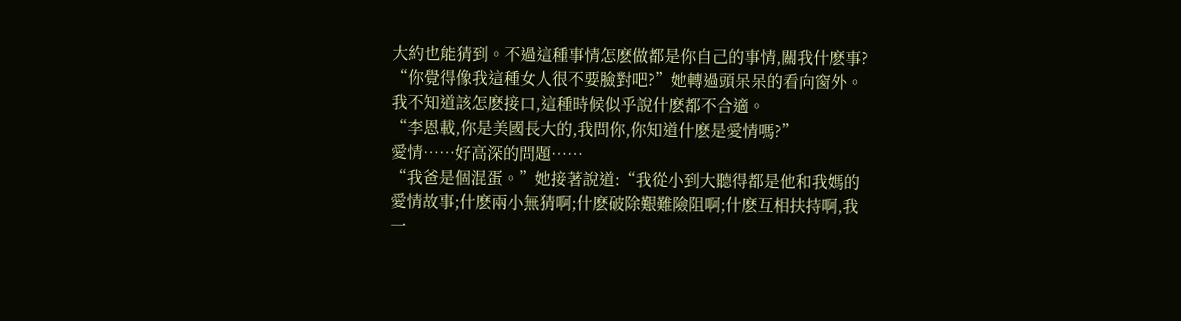大約也能猜到。不過這種事情怎麽做都是你自己的事情,關我什麽事?
“你覺得像我這種女人很不要臉對吧?”她轉過頭呆呆的看向窗外。
我不知道該怎麽接口,這種時候似乎說什麽都不合適。
“李恩載,你是美國長大的,我問你,你知道什麽是愛情嗎?”
愛情……好高深的問題……
“我爸是個混蛋。”她接著說道:“我從小到大聽得都是他和我媽的愛情故事;什麽兩小無猜啊;什麽破除艱難險阻啊;什麽互相扶持啊,我一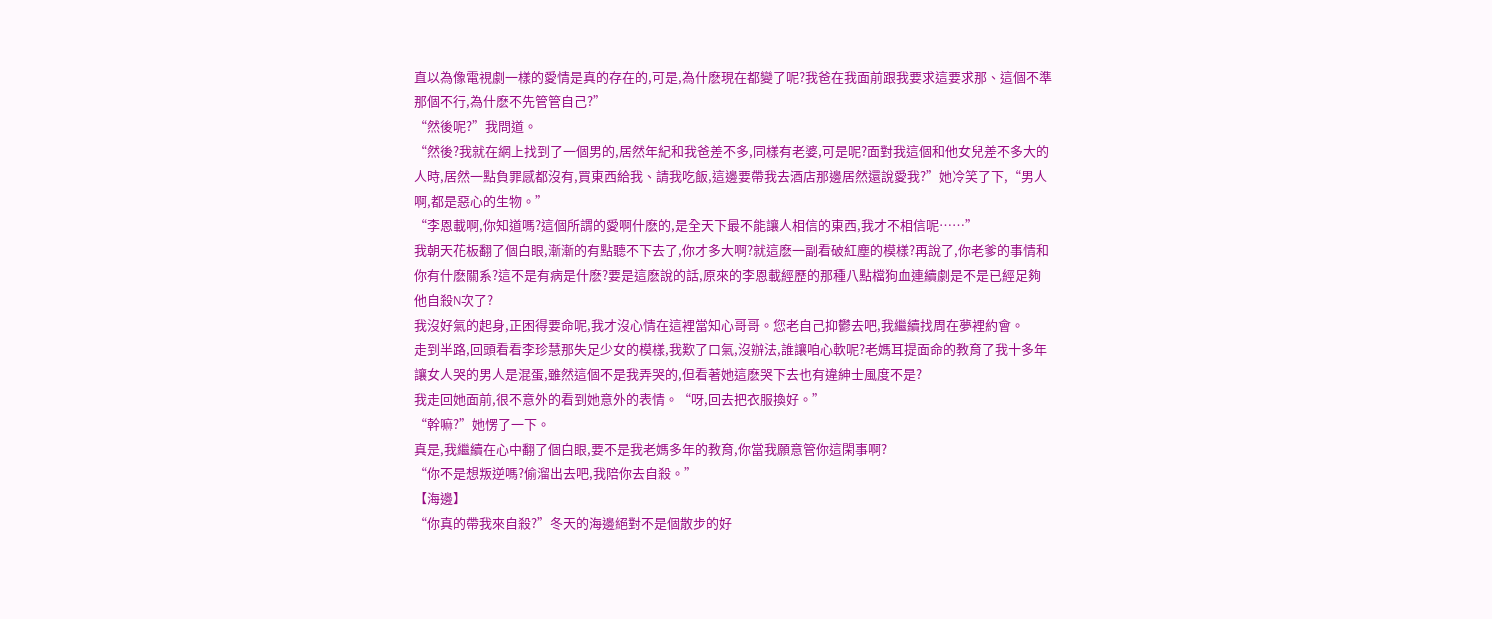直以為像電視劇一樣的愛情是真的存在的,可是,為什麽現在都變了呢?我爸在我面前跟我要求這要求那、這個不準那個不行,為什麽不先管管自己?”
“然後呢?”我問道。
“然後?我就在網上找到了一個男的,居然年紀和我爸差不多,同樣有老婆,可是呢?面對我這個和他女兒差不多大的人時,居然一點負罪感都沒有,買東西給我、請我吃飯,這邊要帶我去酒店那邊居然還說愛我?”她冷笑了下,“男人啊,都是惡心的生物。”
“李恩載啊,你知道嗎?這個所謂的愛啊什麽的,是全天下最不能讓人相信的東西,我才不相信呢……”
我朝天花板翻了個白眼,漸漸的有點聽不下去了,你才多大啊?就這麽一副看破紅塵的模樣?再說了,你老爹的事情和你有什麽關系?這不是有病是什麽?要是這麽說的話,原來的李恩載經歷的那種八點檔狗血連續劇是不是已經足夠他自殺N次了?
我沒好氣的起身,正困得要命呢,我才沒心情在這裡當知心哥哥。您老自己抑鬱去吧,我繼續找周在夢裡約會。
走到半路,回頭看看李珍慧那失足少女的模樣,我歎了口氣,沒辦法,誰讓咱心軟呢?老媽耳提面命的教育了我十多年讓女人哭的男人是混蛋,雖然這個不是我弄哭的,但看著她這麽哭下去也有違紳士風度不是?
我走回她面前,很不意外的看到她意外的表情。“呀,回去把衣服換好。”
“幹嘛?”她愣了一下。
真是,我繼續在心中翻了個白眼,要不是我老媽多年的教育,你當我願意管你這閑事啊?
“你不是想叛逆嗎?偷溜出去吧,我陪你去自殺。”
【海邊】
“你真的帶我來自殺?”冬天的海邊絕對不是個散步的好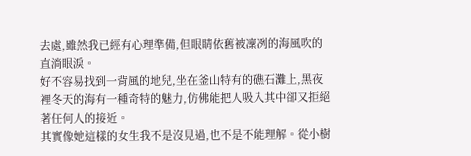去處,雖然我已經有心理準備,但眼睛依舊被凜冽的海風吹的直淌眼淚。
好不容易找到一背風的地兒,坐在釜山特有的礁石灘上,黑夜裡冬天的海有一種奇特的魅力,仿佛能把人吸入其中卻又拒絕著任何人的接近。
其實像她這樣的女生我不是沒見過,也不是不能理解。從小樹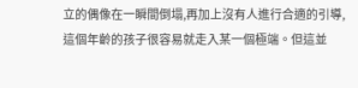立的偶像在一瞬間倒塌,再加上沒有人進行合適的引導,這個年齡的孩子很容易就走入某一個極端。但這並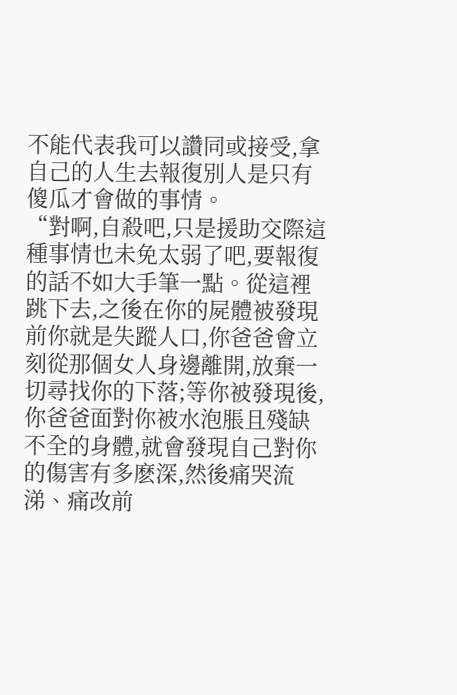不能代表我可以讚同或接受,拿自己的人生去報復別人是只有傻瓜才會做的事情。
“對啊,自殺吧,只是援助交際這種事情也未免太弱了吧,要報復的話不如大手筆一點。從這裡跳下去,之後在你的屍體被發現前你就是失蹤人口,你爸爸會立刻從那個女人身邊離開,放棄一切尋找你的下落;等你被發現後,你爸爸面對你被水泡脹且殘缺不全的身體,就會發現自己對你的傷害有多麽深,然後痛哭流涕、痛改前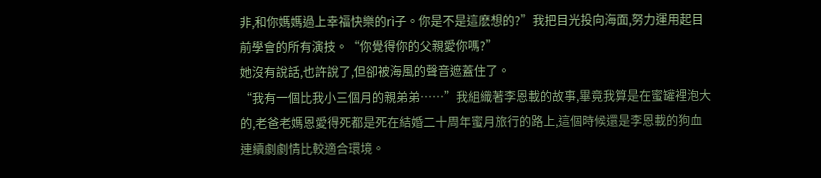非,和你媽媽過上幸福快樂的rì子。你是不是這麽想的?”我把目光投向海面,努力運用起目前學會的所有演技。“你覺得你的父親愛你嗎?”
她沒有說話,也許說了,但卻被海風的聲音遮蓋住了。
“我有一個比我小三個月的親弟弟……”我組織著李恩載的故事,畢竟我算是在蜜罐裡泡大的,老爸老媽恩愛得死都是死在結婚二十周年蜜月旅行的路上,這個時候還是李恩載的狗血連續劇劇情比較適合環境。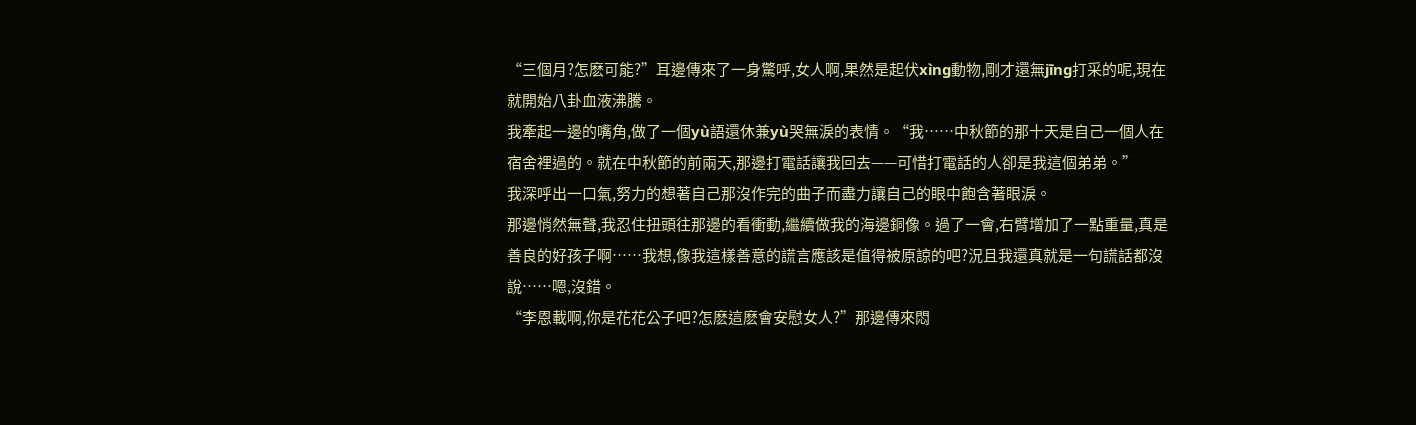“三個月?怎麽可能?”耳邊傳來了一身驚呼,女人啊,果然是起伏xìng動物,剛才還無jīng打采的呢,現在就開始八卦血液沸騰。
我牽起一邊的嘴角,做了一個yù語還休兼yù哭無淚的表情。“我……中秋節的那十天是自己一個人在宿舍裡過的。就在中秋節的前兩天,那邊打電話讓我回去——可惜打電話的人卻是我這個弟弟。”
我深呼出一口氣,努力的想著自己那沒作完的曲子而盡力讓自己的眼中飽含著眼淚。
那邊悄然無聲,我忍住扭頭往那邊的看衝動,繼續做我的海邊銅像。過了一會,右臂增加了一點重量,真是善良的好孩子啊……我想,像我這樣善意的謊言應該是值得被原諒的吧?況且我還真就是一句謊話都沒說……嗯,沒錯。
“李恩載啊,你是花花公子吧?怎麽這麽會安慰女人?”那邊傳來悶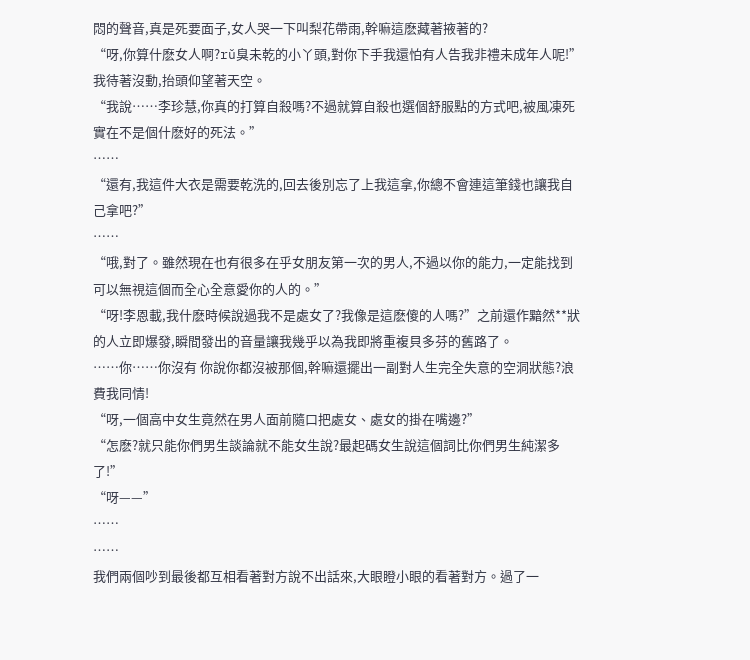悶的聲音,真是死要面子,女人哭一下叫梨花帶雨,幹嘛這麽藏著掖著的?
“呀,你算什麽女人啊?rǔ臭未乾的小丫頭,對你下手我還怕有人告我非禮未成年人呢!”我待著沒動,抬頭仰望著天空。
“我說……李珍慧,你真的打算自殺嗎?不過就算自殺也選個舒服點的方式吧,被風凍死實在不是個什麽好的死法。”
……
“還有,我這件大衣是需要乾洗的,回去後別忘了上我這拿,你總不會連這筆錢也讓我自己拿吧?”
……
“哦,對了。雖然現在也有很多在乎女朋友第一次的男人,不過以你的能力,一定能找到可以無視這個而全心全意愛你的人的。”
“呀!李恩載,我什麽時候說過我不是處女了?我像是這麽傻的人嗎?”之前還作黯然**狀的人立即爆發,瞬間發出的音量讓我幾乎以為我即將重複貝多芬的舊路了。
……你……你沒有 你說你都沒被那個,幹嘛還擺出一副對人生完全失意的空洞狀態?浪費我同情!
“呀,一個高中女生竟然在男人面前隨口把處女、處女的掛在嘴邊?”
“怎麽?就只能你們男生談論就不能女生說?最起碼女生說這個詞比你們男生純潔多了!”
“呀——”
……
……
我們兩個吵到最後都互相看著對方說不出話來,大眼瞪小眼的看著對方。過了一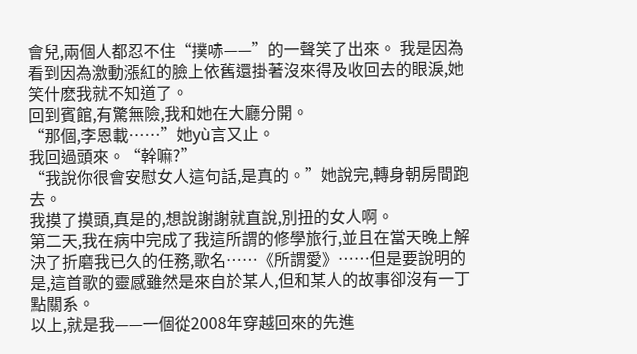會兒,兩個人都忍不住“撲哧——”的一聲笑了出來。 我是因為看到因為激動漲紅的臉上依舊還掛著沒來得及收回去的眼淚,她笑什麽我就不知道了。
回到賓館,有驚無險,我和她在大廳分開。
“那個,李恩載……”她yù言又止。
我回過頭來。“幹嘛?”
“我說你很會安慰女人這句話,是真的。”她說完,轉身朝房間跑去。
我摸了摸頭,真是的,想說謝謝就直說,別扭的女人啊。
第二天,我在病中完成了我這所謂的修學旅行,並且在當天晚上解決了折磨我已久的任務,歌名……《所謂愛》……但是要說明的是,這首歌的靈感雖然是來自於某人,但和某人的故事卻沒有一丁點關系。
以上,就是我——一個從2008年穿越回來的先進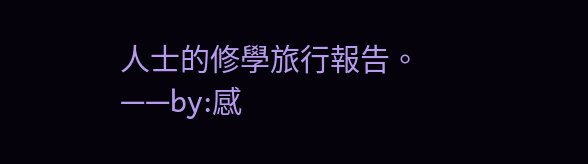人士的修學旅行報告。
——by:感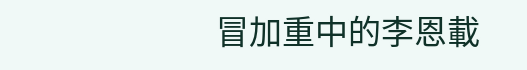冒加重中的李恩載